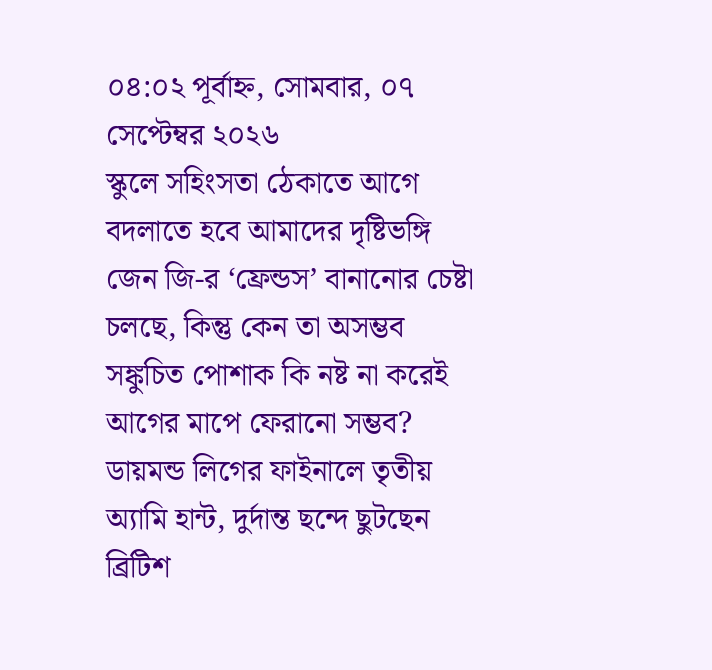০৪:০২ পূর্বাহ্ন, সোমবার, ০৭ সেপ্টেম্বর ২০২৬
স্কুলে সহিংসতা ঠেকাতে আগে বদলাতে হবে আমাদের দৃষ্টিভঙ্গি জেন জি-র ‘ফ্রেন্ডস’ বানানোর চেষ্টা চলছে, কিন্তু কেন তা অসম্ভব সঙ্কুচিত পোশাক কি নষ্ট না করেই আগের মাপে ফেরানো সম্ভব? ডায়মন্ড লিগের ফাইনালে তৃতীয় অ্যামি হান্ট, দুর্দান্ত ছন্দে ছুটছেন ব্রিটিশ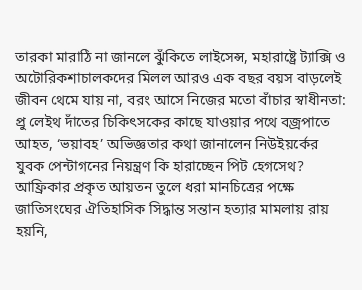তারকা মারাঠি না জানলে ঝুঁকিতে লাইসেন্স, মহারাষ্ট্রে ট্যাক্সি ও অটোরিকশাচালকদের মিলল আরও এক বছর বয়স বাড়লেই জীবন থেমে যায় না, বরং আসে নিজের মতো বাঁচার স্বাধীনতা: প্রু লেইথ দাঁতের চিকিৎসকের কাছে যাওয়ার পথে বজ্রপাতে আহত, ‘ভয়াবহ’ অভিজ্ঞতার কথা জানালেন নিউইয়র্কের যুবক পেন্টাগনের নিয়ন্ত্রণ কি হারাচ্ছেন পিট হেগসেথ? আফ্রিকার প্রকৃত আয়তন তুলে ধরা মানচিত্রের পক্ষে জাতিসংঘের ঐতিহাসিক সিদ্ধান্ত সন্তান হত্যার মামলায় রায় হয়নি,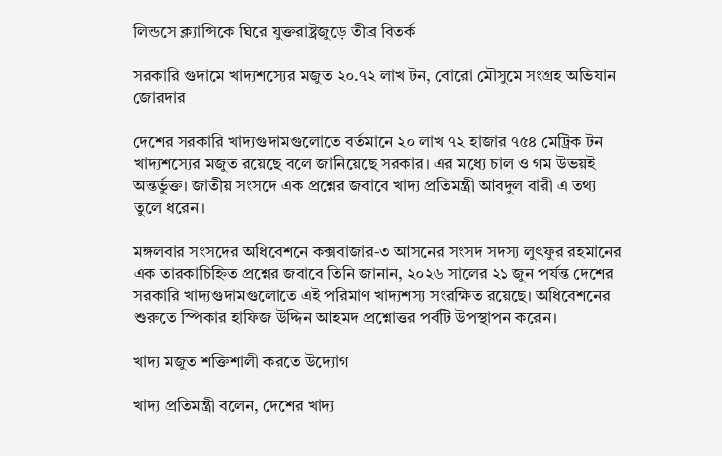লিন্ডসে ক্ল্যান্সিকে ঘিরে যুক্তরাষ্ট্রজুড়ে তীব্র বিতর্ক

সরকারি গুদামে খাদ্যশস্যের মজুত ২০.৭২ লাখ টন, বোরো মৌসুমে সংগ্রহ অভিযান জোরদার

দেশের সরকারি খাদ্যগুদামগুলোতে বর্তমানে ২০ লাখ ৭২ হাজার ৭৫৪ মেট্রিক টন খাদ্যশস্যের মজুত রয়েছে বলে জানিয়েছে সরকার। এর মধ্যে চাল ও গম উভয়ই অন্তর্ভুক্ত। জাতীয় সংসদে এক প্রশ্নের জবাবে খাদ্য প্রতিমন্ত্রী আবদুল বারী এ তথ্য তুলে ধরেন।

মঙ্গলবার সংসদের অধিবেশনে কক্সবাজার-৩ আসনের সংসদ সদস্য লুৎফুর রহমানের এক তারকাচিহ্নিত প্রশ্নের জবাবে তিনি জানান, ২০২৬ সালের ২১ জুন পর্যন্ত দেশের সরকারি খাদ্যগুদামগুলোতে এই পরিমাণ খাদ্যশস্য সংরক্ষিত রয়েছে। অধিবেশনের শুরুতে স্পিকার হাফিজ উদ্দিন আহমদ প্রশ্নোত্তর পর্বটি উপস্থাপন করেন।

খাদ্য মজুত শক্তিশালী করতে উদ্যোগ

খাদ্য প্রতিমন্ত্রী বলেন, দেশের খাদ্য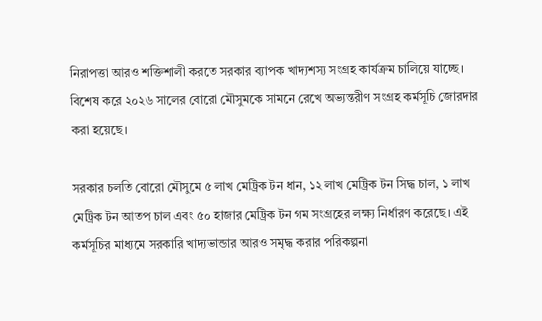নিরাপত্তা আরও শক্তিশালী করতে সরকার ব্যাপক খাদ্যশস্য সংগ্রহ কার্যক্রম চালিয়ে যাচ্ছে। বিশেষ করে ২০২৬ সালের বোরো মৌসুমকে সামনে রেখে অভ্যন্তরীণ সংগ্রহ কর্মসূচি জোরদার করা হয়েছে।

সরকার চলতি বোরো মৌসুমে ৫ লাখ মেট্রিক টন ধান, ১২ লাখ মেট্রিক টন সিদ্ধ চাল, ১ লাখ মেট্রিক টন আতপ চাল এবং ৫০ হাজার মেট্রিক টন গম সংগ্রহের লক্ষ্য নির্ধারণ করেছে। এই কর্মসূচির মাধ্যমে সরকারি খাদ্যভান্ডার আরও সমৃদ্ধ করার পরিকল্পনা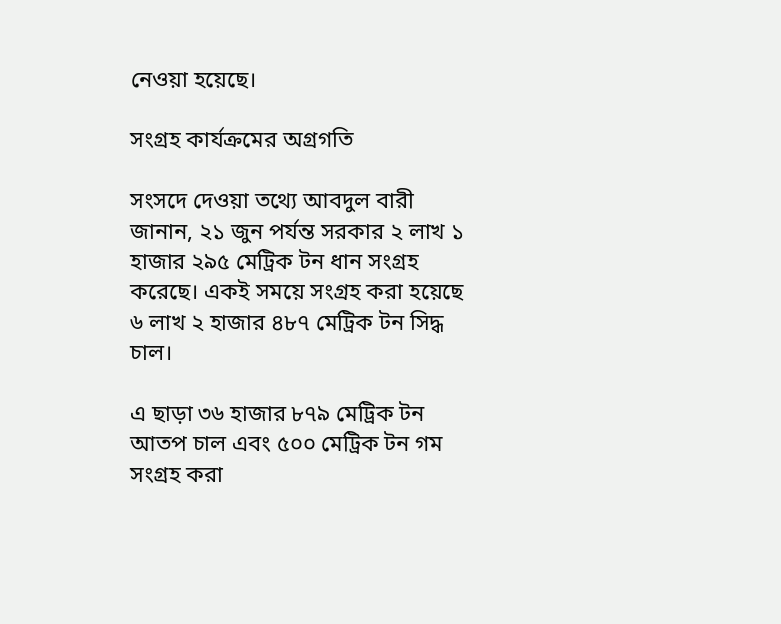নেওয়া হয়েছে।

সংগ্রহ কার্যক্রমের অগ্রগতি

সংসদে দেওয়া তথ্যে আবদুল বারী জানান, ২১ জুন পর্যন্ত সরকার ২ লাখ ১ হাজার ২৯৫ মেট্রিক টন ধান সংগ্রহ করেছে। একই সময়ে সংগ্রহ করা হয়েছে ৬ লাখ ২ হাজার ৪৮৭ মেট্রিক টন সিদ্ধ চাল।

এ ছাড়া ৩৬ হাজার ৮৭৯ মেট্রিক টন আতপ চাল এবং ৫০০ মেট্রিক টন গম সংগ্রহ করা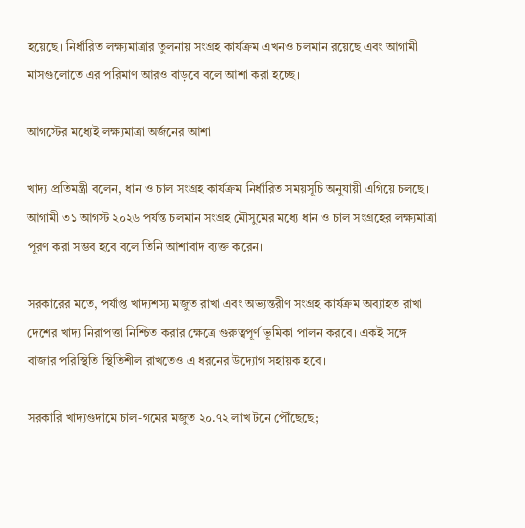হয়েছে। নির্ধারিত লক্ষ্যমাত্রার তুলনায় সংগ্রহ কার্যক্রম এখনও চলমান রয়েছে এবং আগামী মাসগুলোতে এর পরিমাণ আরও বাড়বে বলে আশা করা হচ্ছে।

আগস্টের মধ্যেই লক্ষ্যমাত্রা অর্জনের আশা

খাদ্য প্রতিমন্ত্রী বলেন, ধান ও চাল সংগ্রহ কার্যক্রম নির্ধারিত সময়সূচি অনুযায়ী এগিয়ে চলছে। আগামী ৩১ আগস্ট ২০২৬ পর্যন্ত চলমান সংগ্রহ মৌসুমের মধ্যে ধান ও চাল সংগ্রহের লক্ষ্যমাত্রা পূরণ করা সম্ভব হবে বলে তিনি আশাবাদ ব্যক্ত করেন।

সরকারের মতে, পর্যাপ্ত খাদ্যশস্য মজুত রাখা এবং অভ্যন্তরীণ সংগ্রহ কার্যক্রম অব্যাহত রাখা দেশের খাদ্য নিরাপত্তা নিশ্চিত করার ক্ষেত্রে গুরুত্বপূর্ণ ভূমিকা পালন করবে। একই সঙ্গে বাজার পরিস্থিতি স্থিতিশীল রাখতেও এ ধরনের উদ্যোগ সহায়ক হবে।

সরকারি খাদ্যগুদামে চাল-গমের মজুত ২০.৭২ লাখ টনে পৌঁছেছে;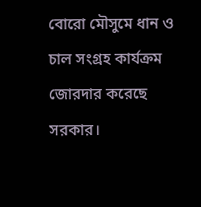বোরো মৌসুমে ধান ও চাল সংগ্রহ কার্যক্রম জোরদার করেছে সরকার।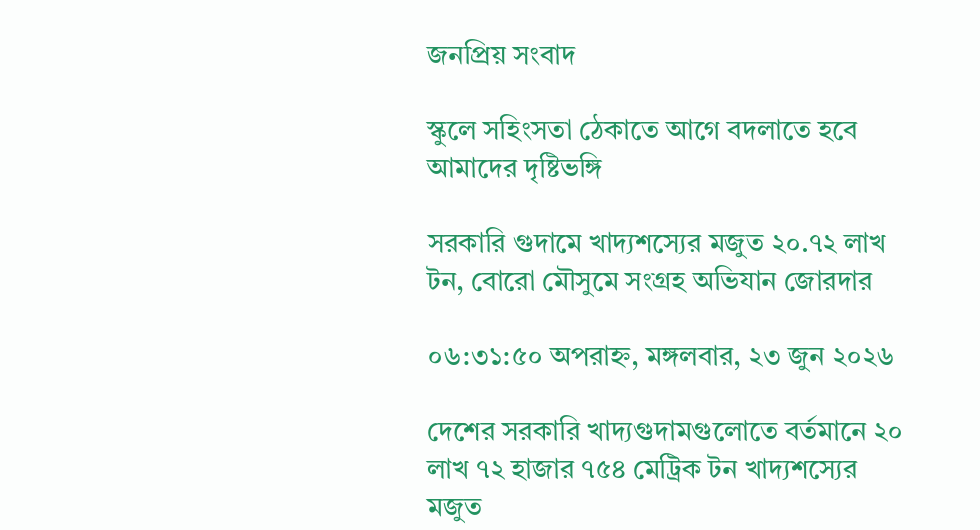জনপ্রিয় সংবাদ

স্কুলে সহিংসতা ঠেকাতে আগে বদলাতে হবে আমাদের দৃষ্টিভঙ্গি

সরকারি গুদামে খাদ্যশস্যের মজুত ২০.৭২ লাখ টন, বোরো মৌসুমে সংগ্রহ অভিযান জোরদার

০৬:৩১:৫০ অপরাহ্ন, মঙ্গলবার, ২৩ জুন ২০২৬

দেশের সরকারি খাদ্যগুদামগুলোতে বর্তমানে ২০ লাখ ৭২ হাজার ৭৫৪ মেট্রিক টন খাদ্যশস্যের মজুত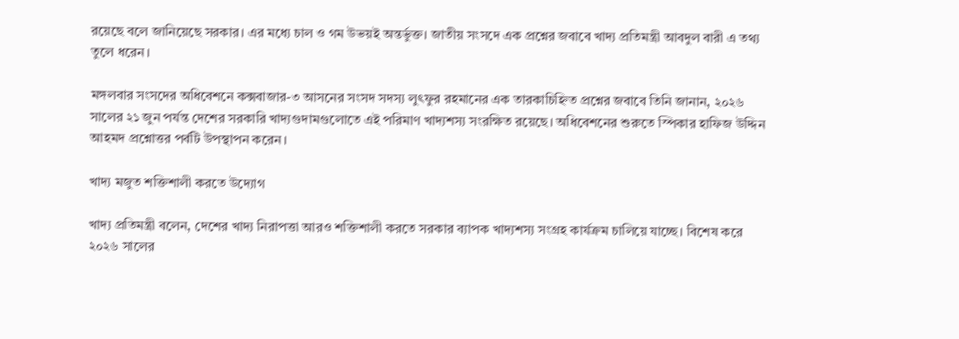রয়েছে বলে জানিয়েছে সরকার। এর মধ্যে চাল ও গম উভয়ই অন্তর্ভুক্ত। জাতীয় সংসদে এক প্রশ্নের জবাবে খাদ্য প্রতিমন্ত্রী আবদুল বারী এ তথ্য তুলে ধরেন।

মঙ্গলবার সংসদের অধিবেশনে কক্সবাজার-৩ আসনের সংসদ সদস্য লুৎফুর রহমানের এক তারকাচিহ্নিত প্রশ্নের জবাবে তিনি জানান, ২০২৬ সালের ২১ জুন পর্যন্ত দেশের সরকারি খাদ্যগুদামগুলোতে এই পরিমাণ খাদ্যশস্য সংরক্ষিত রয়েছে। অধিবেশনের শুরুতে স্পিকার হাফিজ উদ্দিন আহমদ প্রশ্নোত্তর পর্বটি উপস্থাপন করেন।

খাদ্য মজুত শক্তিশালী করতে উদ্যোগ

খাদ্য প্রতিমন্ত্রী বলেন, দেশের খাদ্য নিরাপত্তা আরও শক্তিশালী করতে সরকার ব্যাপক খাদ্যশস্য সংগ্রহ কার্যক্রম চালিয়ে যাচ্ছে। বিশেষ করে ২০২৬ সালের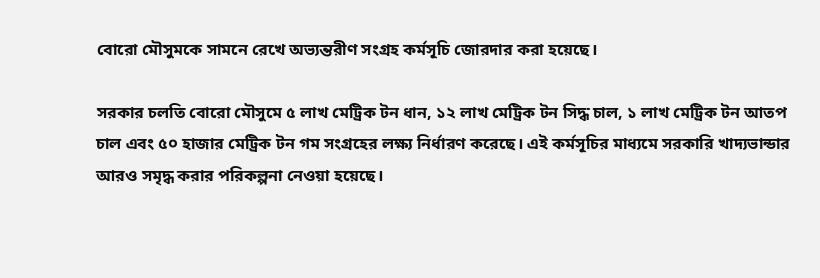বোরো মৌসুমকে সামনে রেখে অভ্যন্তরীণ সংগ্রহ কর্মসূচি জোরদার করা হয়েছে।

সরকার চলতি বোরো মৌসুমে ৫ লাখ মেট্রিক টন ধান, ১২ লাখ মেট্রিক টন সিদ্ধ চাল, ১ লাখ মেট্রিক টন আতপ চাল এবং ৫০ হাজার মেট্রিক টন গম সংগ্রহের লক্ষ্য নির্ধারণ করেছে। এই কর্মসূচির মাধ্যমে সরকারি খাদ্যভান্ডার আরও সমৃদ্ধ করার পরিকল্পনা নেওয়া হয়েছে।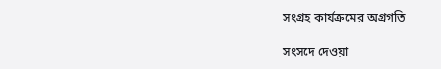সংগ্রহ কার্যক্রমের অগ্রগতি

সংসদে দেওয়া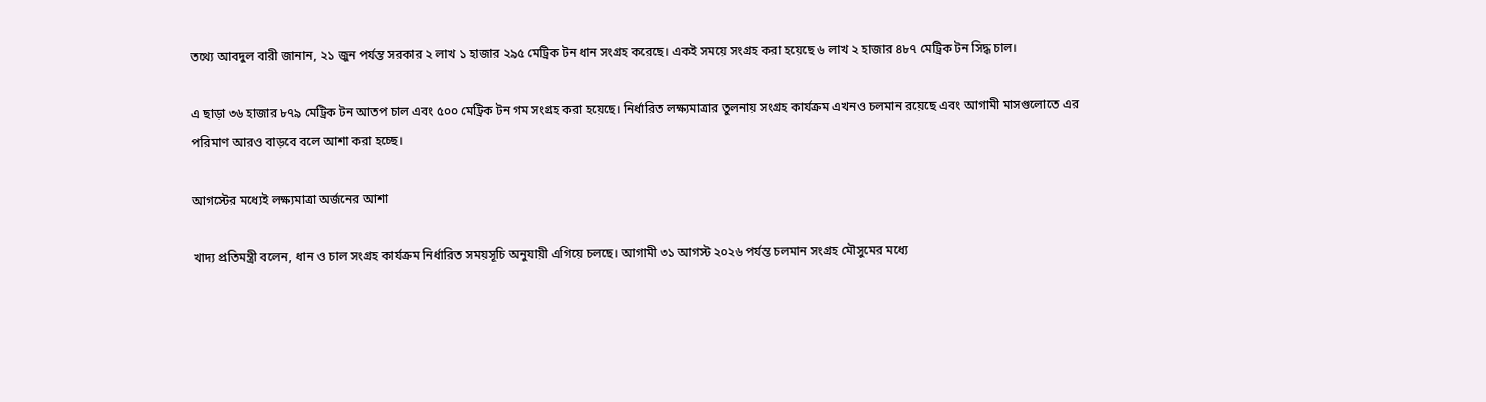তথ্যে আবদুল বারী জানান, ২১ জুন পর্যন্ত সরকার ২ লাখ ১ হাজার ২৯৫ মেট্রিক টন ধান সংগ্রহ করেছে। একই সময়ে সংগ্রহ করা হয়েছে ৬ লাখ ২ হাজার ৪৮৭ মেট্রিক টন সিদ্ধ চাল।

এ ছাড়া ৩৬ হাজার ৮৭৯ মেট্রিক টন আতপ চাল এবং ৫০০ মেট্রিক টন গম সংগ্রহ করা হয়েছে। নির্ধারিত লক্ষ্যমাত্রার তুলনায় সংগ্রহ কার্যক্রম এখনও চলমান রয়েছে এবং আগামী মাসগুলোতে এর পরিমাণ আরও বাড়বে বলে আশা করা হচ্ছে।

আগস্টের মধ্যেই লক্ষ্যমাত্রা অর্জনের আশা

খাদ্য প্রতিমন্ত্রী বলেন, ধান ও চাল সংগ্রহ কার্যক্রম নির্ধারিত সময়সূচি অনুযায়ী এগিয়ে চলছে। আগামী ৩১ আগস্ট ২০২৬ পর্যন্ত চলমান সংগ্রহ মৌসুমের মধ্যে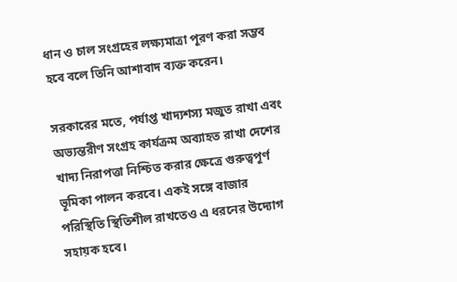ধান ও চাল সংগ্রহের লক্ষ্যমাত্রা পূরণ করা সম্ভব হবে বলে তিনি আশাবাদ ব্যক্ত করেন।

সরকারের মতে, পর্যাপ্ত খাদ্যশস্য মজুত রাখা এবং অভ্যন্তরীণ সংগ্রহ কার্যক্রম অব্যাহত রাখা দেশের খাদ্য নিরাপত্তা নিশ্চিত করার ক্ষেত্রে গুরুত্বপূর্ণ ভূমিকা পালন করবে। একই সঙ্গে বাজার পরিস্থিতি স্থিতিশীল রাখতেও এ ধরনের উদ্যোগ সহায়ক হবে।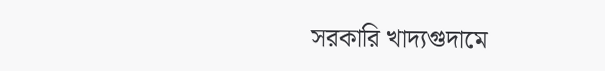সরকারি খাদ্যগুদামে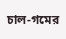চাল-গমের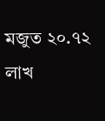মজুত ২০.৭২ লাখ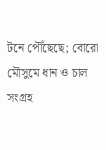টনে পৌঁছেছে; বোরো মৌসুমে ধান ও চাল সংগ্রহ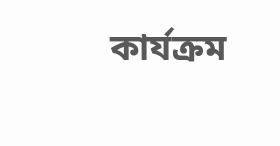কার্যক্রম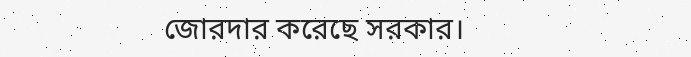জোরদার করেছে সরকার।